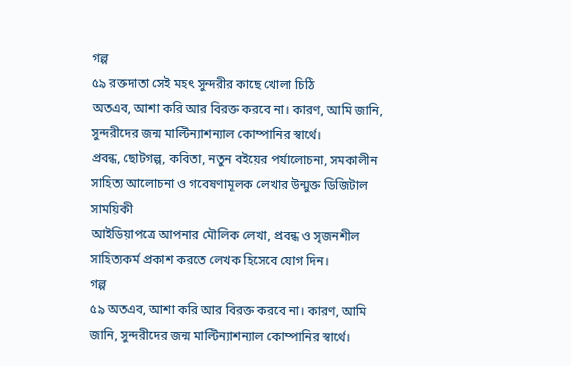গল্প
৫৯ রক্তদাতা সেই মহৎ সুন্দরীর কাছে খোলা চিঠি
অতএব, আশা করি আর বিরক্ত করবে না। কারণ, আমি জানি, সুন্দরীদের জন্ম মাল্টিন্যাশন্যাল কোম্পানির স্বার্থে।
প্রবন্ধ, ছোটগল্প, কবিতা, নতুন বইয়ের পর্যালোচনা, সমকালীন সাহিত্য আলোচনা ও গবেষণামূলক লেখার উন্মুক্ত ডিজিটাল সাময়িকী
আইডিয়াপত্রে আপনার মৌলিক লেখা, প্রবন্ধ ও সৃজনশীল সাহিত্যকর্ম প্রকাশ করতে লেখক হিসেবে যোগ দিন।
গল্প
৫৯ অতএব, আশা করি আর বিরক্ত করবে না। কারণ, আমি জানি, সুন্দরীদের জন্ম মাল্টিন্যাশন্যাল কোম্পানির স্বার্থে।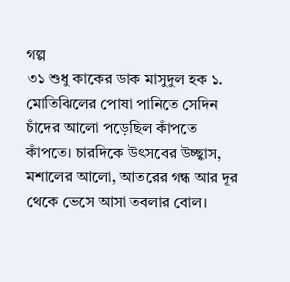গল্প
৩১ শুধু কাকের ডাক মাসুদুল হক ১. মোতিঝিলের পোষা পানিতে সেদিন চাঁদের আলো পড়েছিল কাঁপতে কাঁপতে। চারদিকে উৎসবের উচ্ছ্বাস, মশালের আলো, আতরের গন্ধ আর দূর থেকে ভেসে আসা তবলার বোল।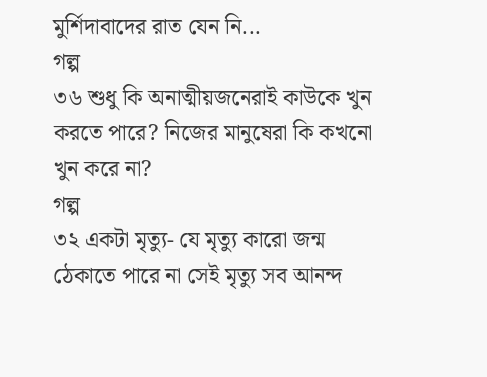মুর্শিদাবাদের রাত যেন নি...
গল্প
৩৬ শুধু কি অনাত্মীয়জনেরাই কাউকে খুন করতে পারে? নিজের মানুষেরা কি কখনো খুন করে না?
গল্প
৩২ একটা মৃত্যু- যে মৃত্যু কারো জন্ম ঠেকাতে পারে না সেই মৃত্যু সব আনন্দ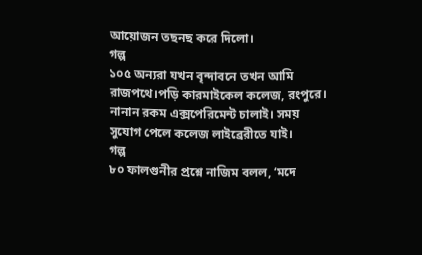আয়োজন তছনছ করে দিলো।
গল্প
১০৫ অন্যরা যখন বৃন্দাবনে তখন আমি রাজপথে।পড়ি কারমাইকেল কলেজ, রংপুরে। নানান রকম এক্সপেরিমেন্ট চালাই। সময় সুযোগ পেলে কলেজ লাইব্রেরীতে যাই।
গল্প
৮০ ফালগুনীর প্রশ্নে নাজিম বলল, ‘মদে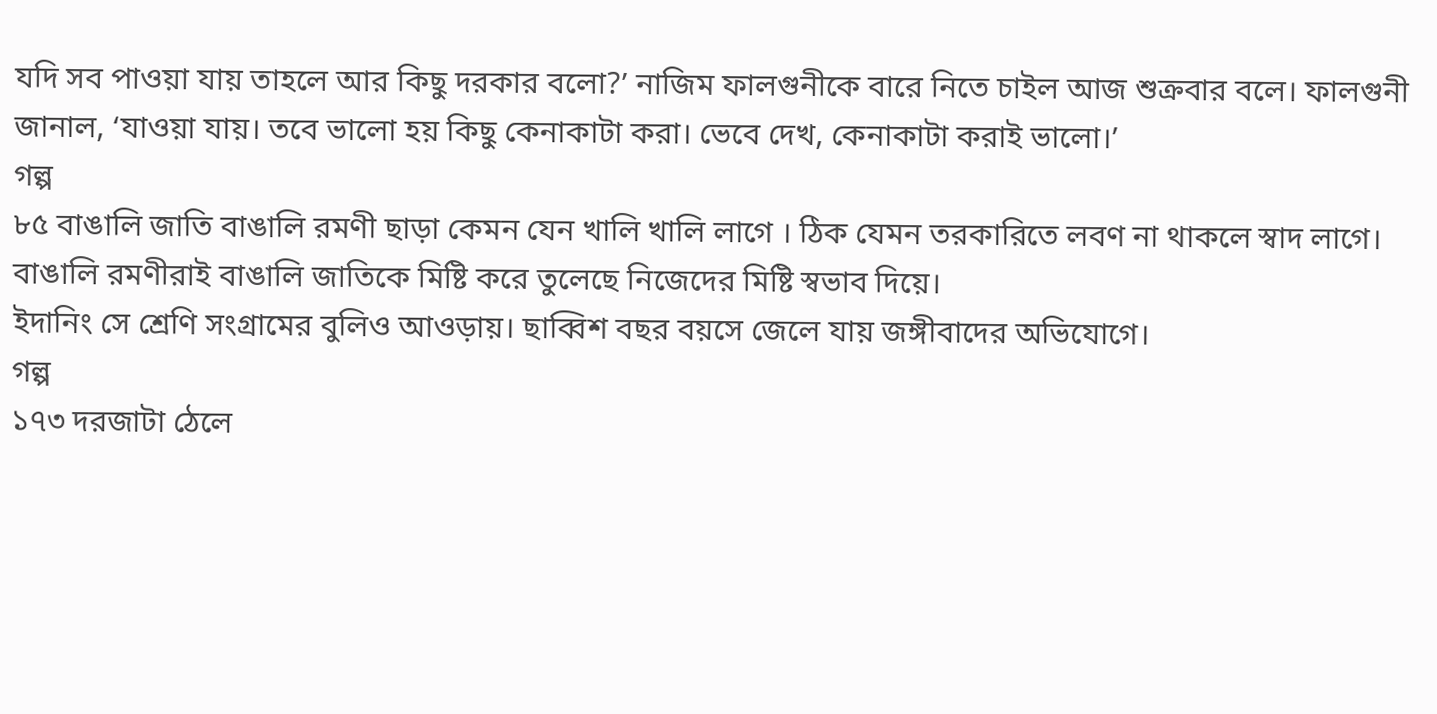যদি সব পাওয়া যায় তাহলে আর কিছু দরকার বলো?’ নাজিম ফালগুনীকে বারে নিতে চাইল আজ শুক্রবার বলে। ফালগুনী জানাল, ‘যাওয়া যায়। তবে ভালো হয় কিছু কেনাকাটা করা। ভেবে দেখ, কেনাকাটা করাই ভালো।’
গল্প
৮৫ বাঙালি জাতি বাঙালি রমণী ছাড়া কেমন যেন খালি খালি লাগে । ঠিক যেমন তরকারিতে লবণ না থাকলে স্বাদ লাগে। বাঙালি রমণীরাই বাঙালি জাতিকে মিষ্টি করে তুলেছে নিজেদের মিষ্টি স্বভাব দিয়ে।
ইদানিং সে শ্রেণি সংগ্রামের বুলিও আওড়ায়। ছাব্বিশ বছর বয়সে জেলে যায় জঙ্গীবাদের অভিযোগে।
গল্প
১৭৩ দরজাটা ঠেলে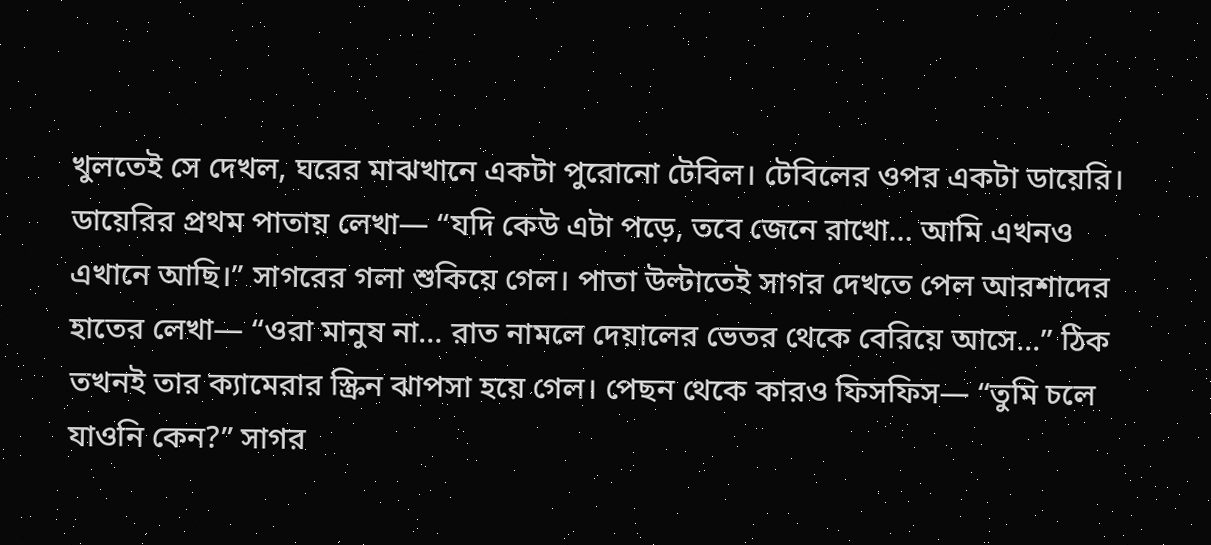খুলতেই সে দেখল, ঘরের মাঝখানে একটা পুরোনো টেবিল। টেবিলের ওপর একটা ডায়েরি। ডায়েরির প্রথম পাতায় লেখা— “যদি কেউ এটা পড়ে, তবে জেনে রাখো… আমি এখনও এখানে আছি।” সাগরের গলা শুকিয়ে গেল। পাতা উল্টাতেই সাগর দেখতে পেল আরশাদের হাতের লেখা— “ওরা মানুষ না… রাত নামলে দেয়ালের ভেতর থেকে বেরিয়ে আসে…” ঠিক তখনই তার ক্যামেরার স্ক্রিন ঝাপসা হয়ে গেল। পেছন থেকে কারও ফিসফিস— “তুমি চলে যাওনি কেন?” সাগর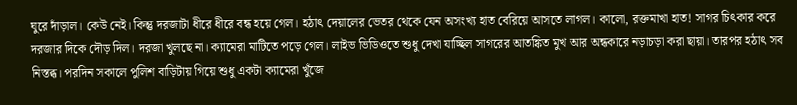ঘুরে দাঁড়াল। কেউ নেই। কিন্তু দরজাটা ধীরে ধীরে বন্ধ হয়ে গেল। হঠাৎ দেয়ালের ভেতর থেকে যেন অসংখ্য হাত বেরিয়ে আসতে লাগল। কালো, রক্তমাখা হাত! সাগর চিৎকার করে দরজার দিকে দৌড় দিল। দরজা খুলছে না। ক্যামেরা মাটিতে পড়ে গেল। লাইভ ভিডিওতে শুধু দেখা যাচ্ছিল সাগরের আতঙ্কিত মুখ আর অন্ধকারে নড়াচড়া করা ছায়া। তারপর হঠাৎ সব নিস্তব্ধ। পরদিন সকালে পুলিশ বাড়িটায় গিয়ে শুধু একটা ক্যামেরা খুঁজে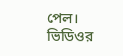পেল। ভিডিওর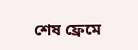শেষ ফ্রেমে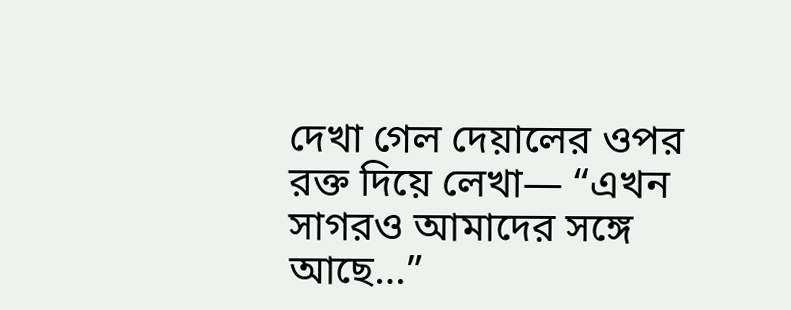দেখা গেল দেয়ালের ওপর রক্ত দিয়ে লেখা— “এখন সাগরও আমাদের সঙ্গে আছে…”